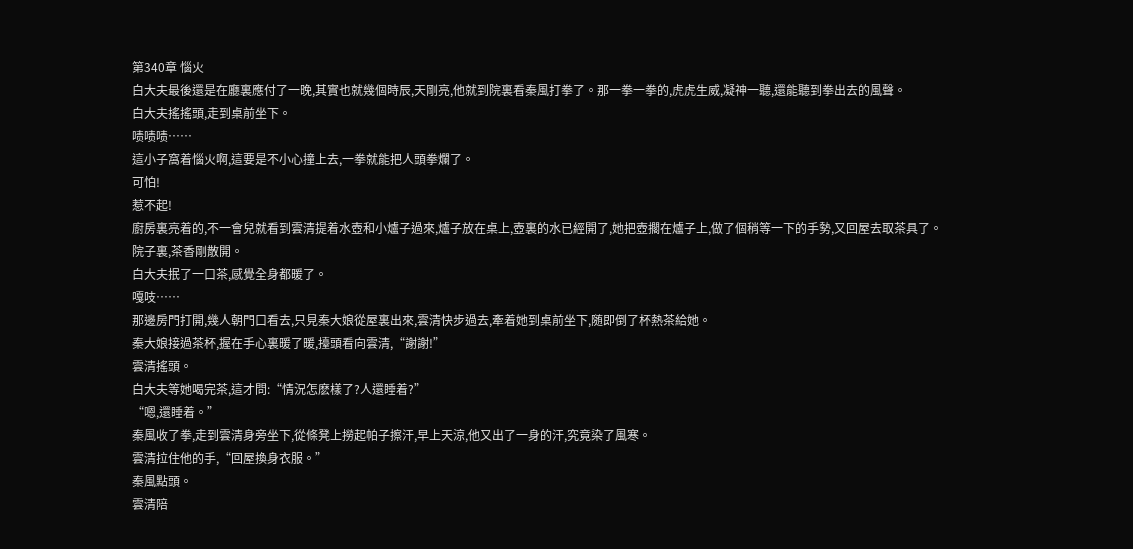第340章 惱火
白大夫最後還是在廳裏應付了一晚,其實也就幾個時辰,天剛亮,他就到院裏看秦風打拳了。那一拳一拳的,虎虎生威,凝神一聽,還能聽到拳出去的風聲。
白大夫搖搖頭,走到桌前坐下。
啧啧啧……
這小子窩着惱火啊,這要是不小心撞上去,一拳就能把人頭拳爛了。
可怕!
惹不起!
廚房裏亮着的,不一會兒就看到雲清提着水壺和小爐子過來,爐子放在桌上,壺裏的水已經開了,她把壺擱在爐子上,做了個稍等一下的手勢,又回屋去取茶具了。
院子裏,茶香剛散開。
白大夫抿了一口茶,感覺全身都暖了。
嘎吱……
那邊房門打開,幾人朝門口看去,只見秦大娘從屋裏出來,雲清快步過去,牽着她到桌前坐下,随即倒了杯熱茶給她。
秦大娘接過茶杯,握在手心裏暖了暖,擡頭看向雲清,“謝謝!”
雲清搖頭。
白大夫等她喝完茶,這才問:“情況怎麽樣了?人還睡着?”
“嗯,還睡着。”
秦風收了拳,走到雲清身旁坐下,從條凳上撈起帕子擦汗,早上天涼,他又出了一身的汗,究竟染了風寒。
雲清拉住他的手,“回屋換身衣服。”
秦風點頭。
雲清陪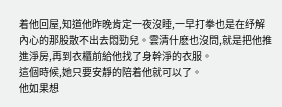着他回屋,知道他昨晚肯定一夜沒睡,一早打拳也是在纾解內心的那股散不出去悶勁兒。雲清什麽也沒問,就是把他推進淨房,再到衣櫃前給他找了身幹淨的衣服。
這個時候,她只要安靜的陪着他就可以了。
他如果想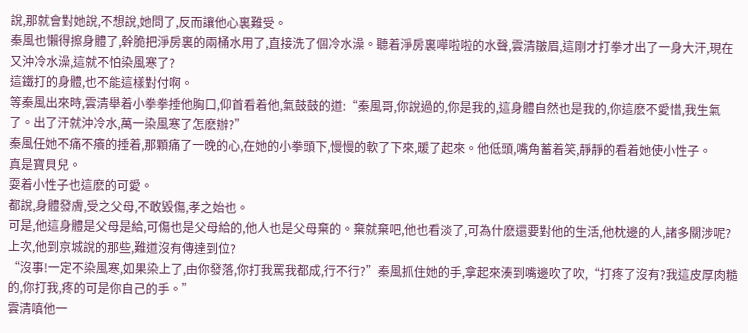說,那就會對她說,不想說,她問了,反而讓他心裏難受。
秦風也懶得擦身體了,幹脆把淨房裏的兩桶水用了,直接洗了個冷水澡。聽着淨房裏嘩啦啦的水聲,雲清皺眉,這剛才打拳才出了一身大汗,現在又沖冷水澡,這就不怕染風寒了?
這鐵打的身體,也不能這樣對付啊。
等秦風出來時,雲清舉着小拳拳捶他胸口,仰首看着他,氣鼓鼓的道:“秦風哥,你說過的,你是我的,這身體自然也是我的,你這麽不愛惜,我生氣了。出了汗就沖冷水,萬一染風寒了怎麽辦?”
秦風任她不痛不癢的捶着,那顆痛了一晚的心,在她的小拳頭下,慢慢的軟了下來,暖了起來。他低頭,嘴角蓄着笑,靜靜的看着她使小性子。
真是寶貝兒。
耍着小性子也這麽的可愛。
都說,身體發膚,受之父母,不敢毀傷,孝之始也。
可是,他這身體是父母是給,可傷也是父母給的,他人也是父母棄的。棄就棄吧,他也看淡了,可為什麽還要對他的生活,他枕邊的人,諸多關涉呢?
上次,他到京城說的那些,難道沒有傳達到位?
“沒事!一定不染風寒,如果染上了,由你發落,你打我罵我都成,行不行?”秦風抓住她的手,拿起來湊到嘴邊吹了吹,“打疼了沒有?我這皮厚肉糙的,你打我,疼的可是你自己的手。”
雲清嗔他一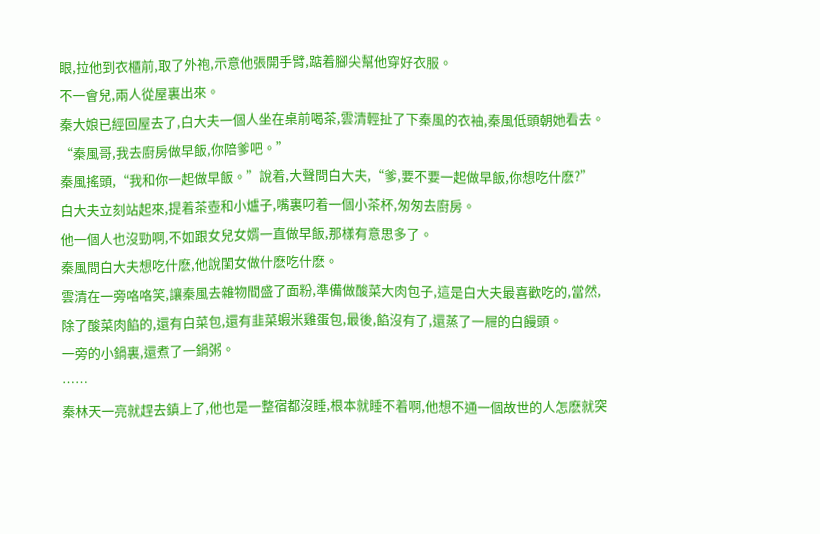眼,拉他到衣櫃前,取了外袍,示意他張開手臂,踮着腳尖幫他穿好衣服。
不一會兒,兩人從屋裏出來。
秦大娘已經回屋去了,白大夫一個人坐在桌前喝茶,雲清輕扯了下秦風的衣袖,秦風低頭朝她看去。
“秦風哥,我去廚房做早飯,你陪爹吧。”
秦風搖頭,“我和你一起做早飯。”說着,大聲問白大夫,“爹,要不要一起做早飯,你想吃什麽?”
白大夫立刻站起來,提着茶壺和小爐子,嘴裏叼着一個小茶杯,匆匆去廚房。
他一個人也沒勁啊,不如跟女兒女婿一直做早飯,那樣有意思多了。
秦風問白大夫想吃什麽,他說閨女做什麽吃什麽。
雲清在一旁咯咯笑,讓秦風去雜物間盛了面粉,準備做酸菜大肉包子,這是白大夫最喜歡吃的,當然,除了酸菜肉餡的,還有白菜包,還有韭菜蝦米雞蛋包,最後,餡沒有了,還蒸了一屜的白饅頭。
一旁的小鍋裏,還煮了一鍋粥。
……
秦林天一亮就趕去鎮上了,他也是一整宿都沒睡,根本就睡不着啊,他想不通一個故世的人怎麽就突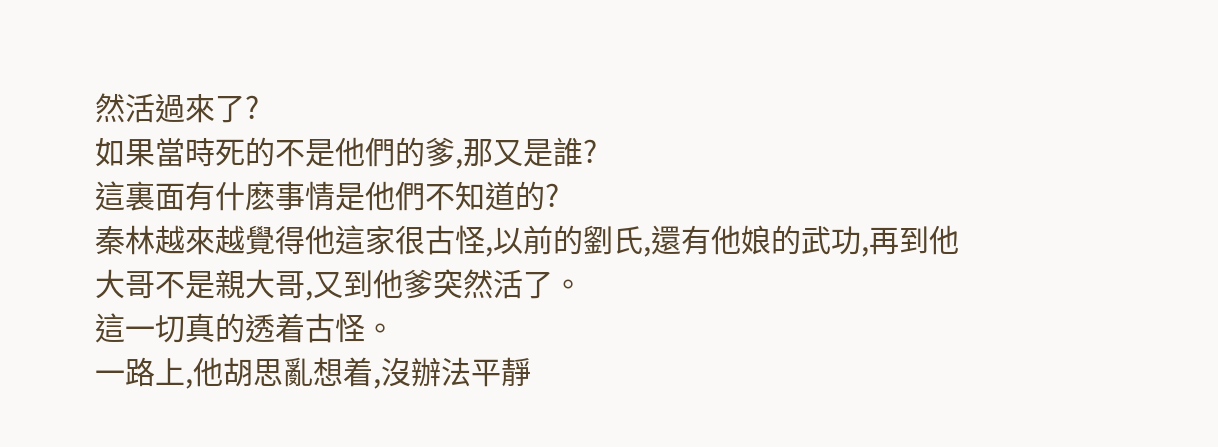然活過來了?
如果當時死的不是他們的爹,那又是誰?
這裏面有什麽事情是他們不知道的?
秦林越來越覺得他這家很古怪,以前的劉氏,還有他娘的武功,再到他大哥不是親大哥,又到他爹突然活了。
這一切真的透着古怪。
一路上,他胡思亂想着,沒辦法平靜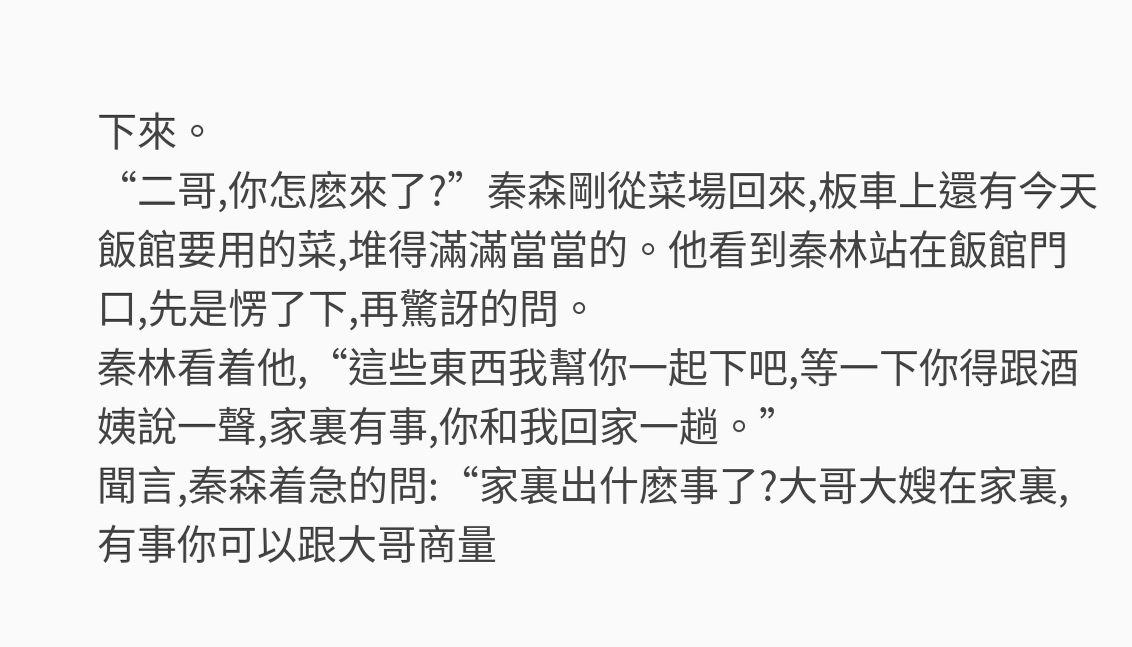下來。
“二哥,你怎麽來了?”秦森剛從菜場回來,板車上還有今天飯館要用的菜,堆得滿滿當當的。他看到秦林站在飯館門口,先是愣了下,再驚訝的問。
秦林看着他,“這些東西我幫你一起下吧,等一下你得跟酒姨說一聲,家裏有事,你和我回家一趟。”
聞言,秦森着急的問:“家裏出什麽事了?大哥大嫂在家裏,有事你可以跟大哥商量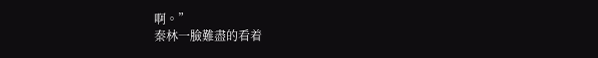啊。”
秦林一臉難盡的看着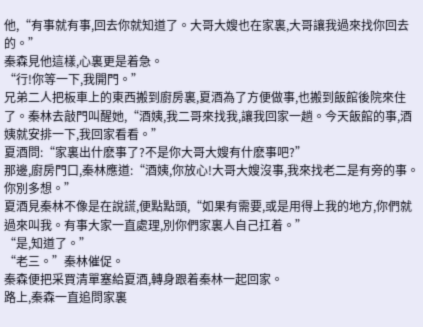他,“有事就有事,回去你就知道了。大哥大嫂也在家裏,大哥讓我過來找你回去的。”
秦森見他這樣,心裏更是着急。
“行!你等一下,我開門。”
兄弟二人把板車上的東西搬到廚房裏,夏酒為了方便做事,也搬到飯館後院來住了。秦林去敲門叫醒她,“酒姨,我二哥來找我,讓我回家一趟。今天飯館的事,酒姨就安排一下,我回家看看。”
夏酒問:“家裏出什麽事了?不是你大哥大嫂有什麽事吧?”
那邊,廚房門口,秦林應道:“酒姨,你放心!大哥大嫂沒事,我來找老二是有旁的事。你別多想。”
夏酒見秦林不像是在說謊,便點點頭,“如果有需要,或是用得上我的地方,你們就過來叫我。有事大家一直處理,別你們家裏人自己扛着。”
“是,知道了。”
“老三。”秦林催促。
秦森便把采買清單塞給夏酒,轉身跟着秦林一起回家。
路上,秦森一直追問家裏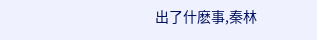出了什麽事,秦林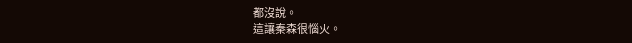都沒說。
這讓秦森很惱火。